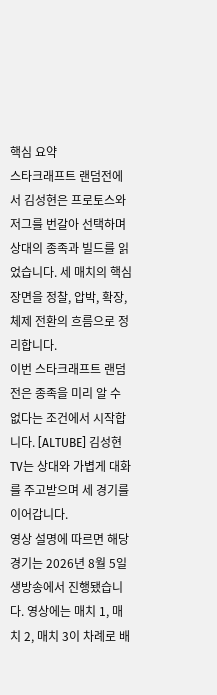핵심 요약
스타크래프트 랜덤전에서 김성현은 프로토스와 저그를 번갈아 선택하며 상대의 종족과 빌드를 읽었습니다. 세 매치의 핵심 장면을 정찰, 압박, 확장, 체제 전환의 흐름으로 정리합니다.
이번 스타크래프트 랜덤전은 종족을 미리 알 수 없다는 조건에서 시작합니다. [ALTUBE] 김성현TV는 상대와 가볍게 대화를 주고받으며 세 경기를 이어갑니다.
영상 설명에 따르면 해당 경기는 2026년 8월 5일 생방송에서 진행됐습니다. 영상에는 매치 1, 매치 2, 매치 3이 차례로 배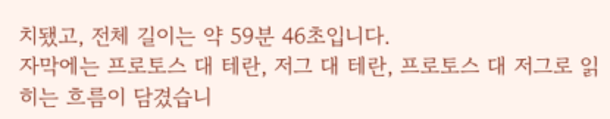치됐고, 전체 길이는 약 59분 46초입니다.
자막에는 프로토스 대 테란, 저그 대 테란, 프로토스 대 저그로 읽히는 흐름이 담겼습니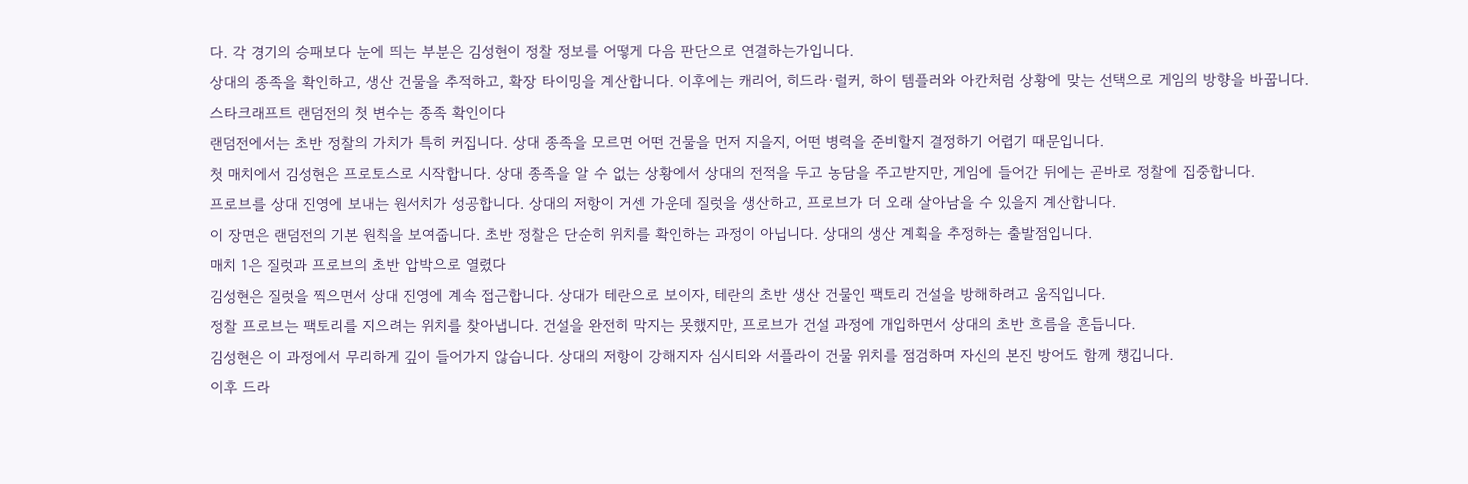다. 각 경기의 승패보다 눈에 띄는 부분은 김성현이 정찰 정보를 어떻게 다음 판단으로 연결하는가입니다.
상대의 종족을 확인하고, 생산 건물을 추적하고, 확장 타이밍을 계산합니다. 이후에는 캐리어, 히드라·럴커, 하이 템플러와 아칸처럼 상황에 맞는 선택으로 게임의 방향을 바꿉니다.
스타크래프트 랜덤전의 첫 변수는 종족 확인이다
랜덤전에서는 초반 정찰의 가치가 특히 커집니다. 상대 종족을 모르면 어떤 건물을 먼저 지을지, 어떤 병력을 준비할지 결정하기 어렵기 때문입니다.
첫 매치에서 김성현은 프로토스로 시작합니다. 상대 종족을 알 수 없는 상황에서 상대의 전적을 두고 농담을 주고받지만, 게임에 들어간 뒤에는 곧바로 정찰에 집중합니다.
프로브를 상대 진영에 보내는 원서치가 성공합니다. 상대의 저항이 거센 가운데 질럿을 생산하고, 프로브가 더 오래 살아남을 수 있을지 계산합니다.
이 장면은 랜덤전의 기본 원칙을 보여줍니다. 초반 정찰은 단순히 위치를 확인하는 과정이 아닙니다. 상대의 생산 계획을 추정하는 출발점입니다.
매치 1은 질럿과 프로브의 초반 압박으로 열렸다
김성현은 질럿을 찍으면서 상대 진영에 계속 접근합니다. 상대가 테란으로 보이자, 테란의 초반 생산 건물인 팩토리 건설을 방해하려고 움직입니다.
정찰 프로브는 팩토리를 지으려는 위치를 찾아냅니다. 건설을 완전히 막지는 못했지만, 프로브가 건설 과정에 개입하면서 상대의 초반 흐름을 흔듭니다.
김성현은 이 과정에서 무리하게 깊이 들어가지 않습니다. 상대의 저항이 강해지자 심시티와 서플라이 건물 위치를 점검하며 자신의 본진 방어도 함께 챙깁니다.
이후 드라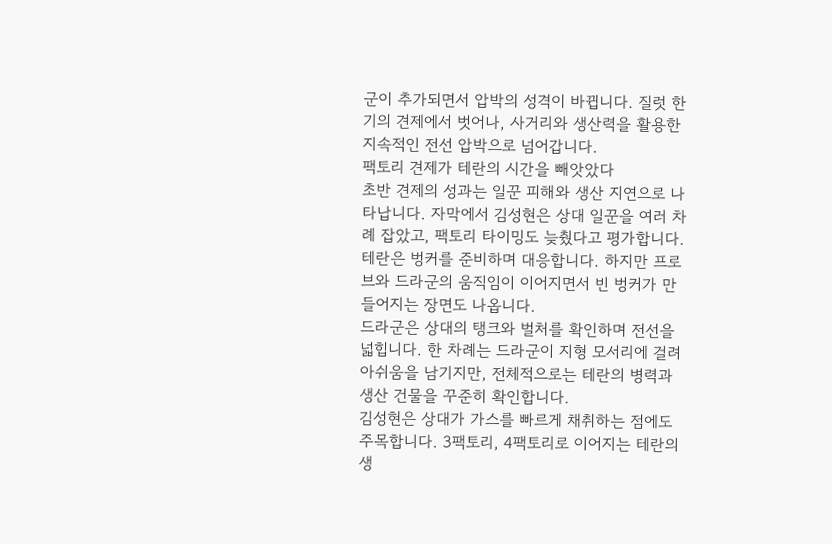군이 추가되면서 압박의 성격이 바뀝니다. 질럿 한 기의 견제에서 벗어나, 사거리와 생산력을 활용한 지속적인 전선 압박으로 넘어갑니다.
팩토리 견제가 테란의 시간을 빼앗았다
초반 견제의 성과는 일꾼 피해와 생산 지연으로 나타납니다. 자막에서 김성현은 상대 일꾼을 여러 차례 잡았고, 팩토리 타이밍도 늦췄다고 평가합니다.
테란은 벙커를 준비하며 대응합니다. 하지만 프로브와 드라군의 움직임이 이어지면서 빈 벙커가 만들어지는 장면도 나옵니다.
드라군은 상대의 탱크와 벌처를 확인하며 전선을 넓힙니다. 한 차례는 드라군이 지형 모서리에 걸려 아쉬움을 남기지만, 전체적으로는 테란의 병력과 생산 건물을 꾸준히 확인합니다.
김성현은 상대가 가스를 빠르게 채취하는 점에도 주목합니다. 3팩토리, 4팩토리로 이어지는 테란의 생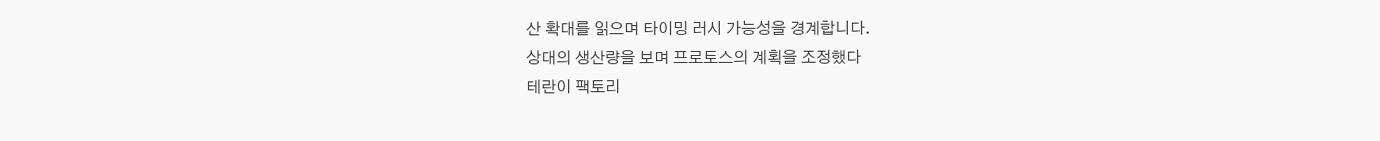산 확대를 읽으며 타이밍 러시 가능성을 경계합니다.
상대의 생산량을 보며 프로토스의 계획을 조정했다
테란이 팩토리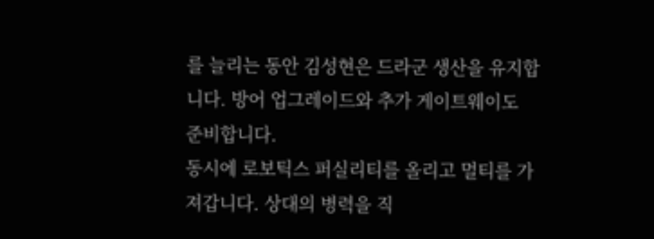를 늘리는 동안 김성현은 드라군 생산을 유지합니다. 방어 업그레이드와 추가 게이트웨이도 준비합니다.
동시에 로보틱스 퍼실리티를 올리고 멀티를 가져갑니다. 상대의 병력을 직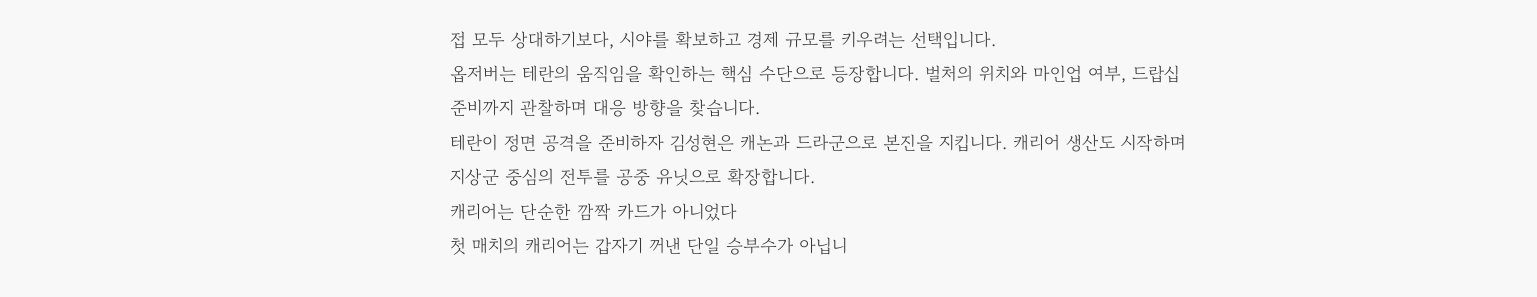접 모두 상대하기보다, 시야를 확보하고 경제 규모를 키우려는 선택입니다.
옵저버는 테란의 움직임을 확인하는 핵심 수단으로 등장합니다. 벌처의 위치와 마인업 여부, 드랍십 준비까지 관찰하며 대응 방향을 찾습니다.
테란이 정면 공격을 준비하자 김성현은 캐논과 드라군으로 본진을 지킵니다. 캐리어 생산도 시작하며 지상군 중심의 전투를 공중 유닛으로 확장합니다.
캐리어는 단순한 깜짝 카드가 아니었다
첫 매치의 캐리어는 갑자기 꺼낸 단일 승부수가 아닙니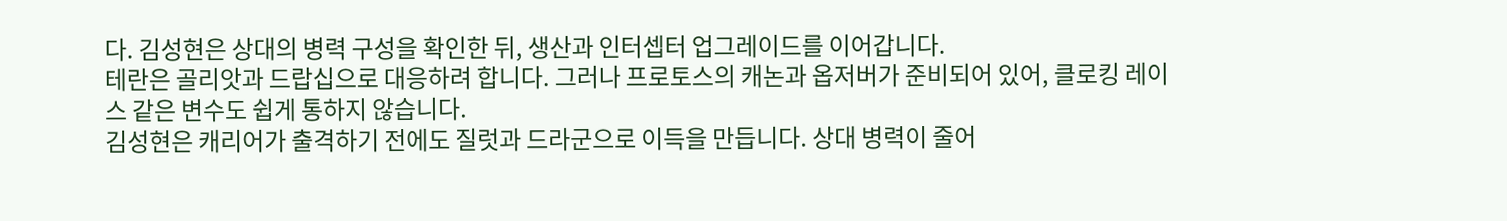다. 김성현은 상대의 병력 구성을 확인한 뒤, 생산과 인터셉터 업그레이드를 이어갑니다.
테란은 골리앗과 드랍십으로 대응하려 합니다. 그러나 프로토스의 캐논과 옵저버가 준비되어 있어, 클로킹 레이스 같은 변수도 쉽게 통하지 않습니다.
김성현은 캐리어가 출격하기 전에도 질럿과 드라군으로 이득을 만듭니다. 상대 병력이 줄어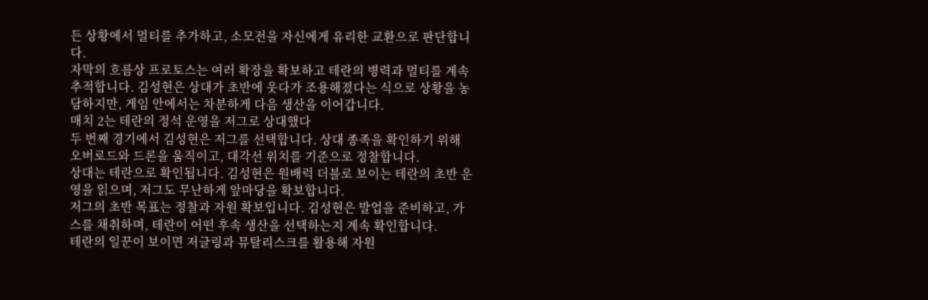든 상황에서 멀티를 추가하고, 소모전을 자신에게 유리한 교환으로 판단합니다.
자막의 흐름상 프로토스는 여러 확장을 확보하고 테란의 병력과 멀티를 계속 추적합니다. 김성현은 상대가 초반에 웃다가 조용해졌다는 식으로 상황을 농담하지만, 게임 안에서는 차분하게 다음 생산을 이어갑니다.
매치 2는 테란의 정석 운영을 저그로 상대했다
두 번째 경기에서 김성현은 저그를 선택합니다. 상대 종족을 확인하기 위해 오버로드와 드론을 움직이고, 대각선 위치를 기준으로 정찰합니다.
상대는 테란으로 확인됩니다. 김성현은 원배럭 더블로 보이는 테란의 초반 운영을 읽으며, 저그도 무난하게 앞마당을 확보합니다.
저그의 초반 목표는 정찰과 자원 확보입니다. 김성현은 발업을 준비하고, 가스를 채취하며, 테란이 어떤 후속 생산을 선택하는지 계속 확인합니다.
테란의 일꾼이 보이면 저글링과 뮤탈리스크를 활용해 자원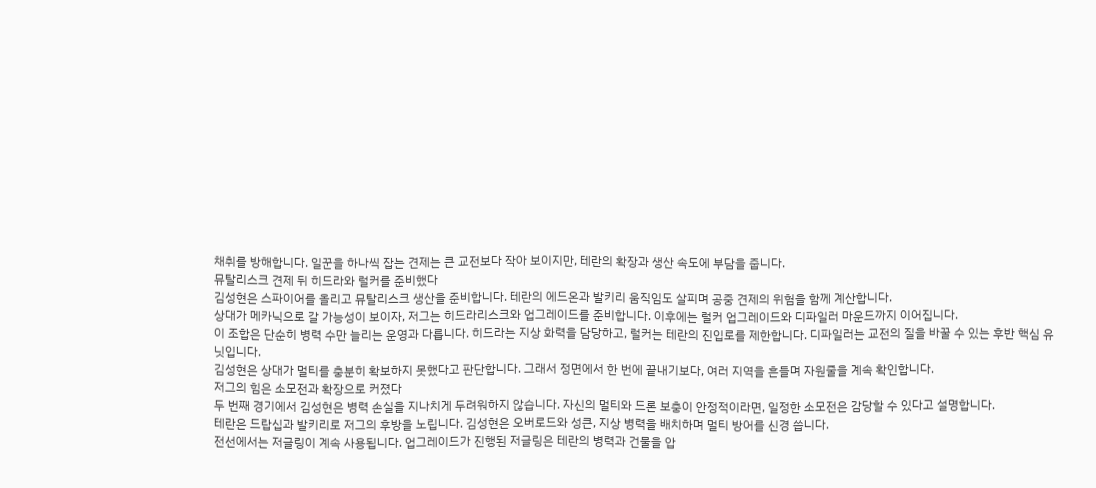채취를 방해합니다. 일꾼을 하나씩 잡는 견제는 큰 교전보다 작아 보이지만, 테란의 확장과 생산 속도에 부담을 줍니다.
뮤탈리스크 견제 뒤 히드라와 럴커를 준비했다
김성현은 스파이어를 올리고 뮤탈리스크 생산을 준비합니다. 테란의 에드온과 발키리 움직임도 살피며 공중 견제의 위험을 함께 계산합니다.
상대가 메카닉으로 갈 가능성이 보이자, 저그는 히드라리스크와 업그레이드를 준비합니다. 이후에는 럴커 업그레이드와 디파일러 마운드까지 이어집니다.
이 조합은 단순히 병력 수만 늘리는 운영과 다릅니다. 히드라는 지상 화력을 담당하고, 럴커는 테란의 진입로를 제한합니다. 디파일러는 교전의 질을 바꿀 수 있는 후반 핵심 유닛입니다.
김성현은 상대가 멀티를 충분히 확보하지 못했다고 판단합니다. 그래서 정면에서 한 번에 끝내기보다, 여러 지역을 흔들며 자원줄을 계속 확인합니다.
저그의 힘은 소모전과 확장으로 커졌다
두 번째 경기에서 김성현은 병력 손실을 지나치게 두려워하지 않습니다. 자신의 멀티와 드론 보충이 안정적이라면, 일정한 소모전은 감당할 수 있다고 설명합니다.
테란은 드랍십과 발키리로 저그의 후방을 노립니다. 김성현은 오버로드와 성큰, 지상 병력을 배치하며 멀티 방어를 신경 씁니다.
전선에서는 저글링이 계속 사용됩니다. 업그레이드가 진행된 저글링은 테란의 병력과 건물을 압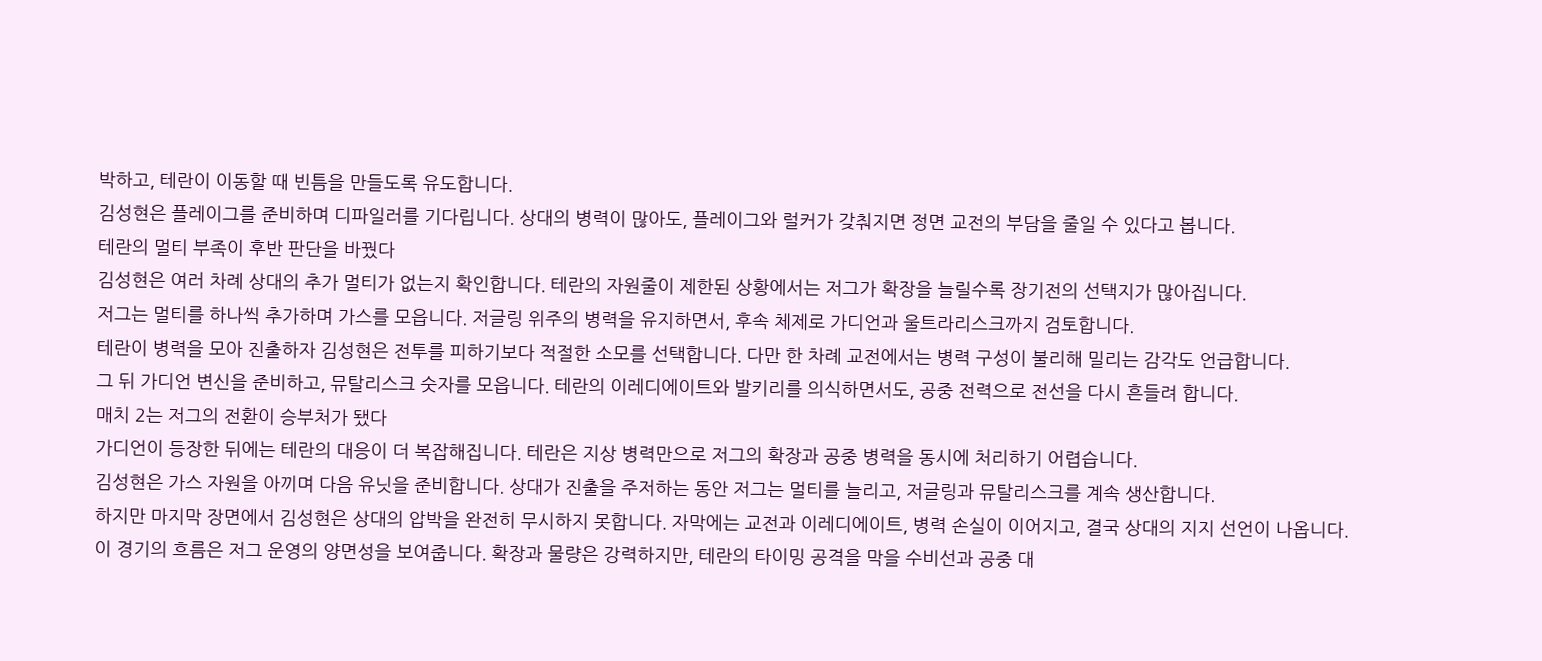박하고, 테란이 이동할 때 빈틈을 만들도록 유도합니다.
김성현은 플레이그를 준비하며 디파일러를 기다립니다. 상대의 병력이 많아도, 플레이그와 럴커가 갖춰지면 정면 교전의 부담을 줄일 수 있다고 봅니다.
테란의 멀티 부족이 후반 판단을 바꿨다
김성현은 여러 차례 상대의 추가 멀티가 없는지 확인합니다. 테란의 자원줄이 제한된 상황에서는 저그가 확장을 늘릴수록 장기전의 선택지가 많아집니다.
저그는 멀티를 하나씩 추가하며 가스를 모읍니다. 저글링 위주의 병력을 유지하면서, 후속 체제로 가디언과 울트라리스크까지 검토합니다.
테란이 병력을 모아 진출하자 김성현은 전투를 피하기보다 적절한 소모를 선택합니다. 다만 한 차례 교전에서는 병력 구성이 불리해 밀리는 감각도 언급합니다.
그 뒤 가디언 변신을 준비하고, 뮤탈리스크 숫자를 모읍니다. 테란의 이레디에이트와 발키리를 의식하면서도, 공중 전력으로 전선을 다시 흔들려 합니다.
매치 2는 저그의 전환이 승부처가 됐다
가디언이 등장한 뒤에는 테란의 대응이 더 복잡해집니다. 테란은 지상 병력만으로 저그의 확장과 공중 병력을 동시에 처리하기 어렵습니다.
김성현은 가스 자원을 아끼며 다음 유닛을 준비합니다. 상대가 진출을 주저하는 동안 저그는 멀티를 늘리고, 저글링과 뮤탈리스크를 계속 생산합니다.
하지만 마지막 장면에서 김성현은 상대의 압박을 완전히 무시하지 못합니다. 자막에는 교전과 이레디에이트, 병력 손실이 이어지고, 결국 상대의 지지 선언이 나옵니다.
이 경기의 흐름은 저그 운영의 양면성을 보여줍니다. 확장과 물량은 강력하지만, 테란의 타이밍 공격을 막을 수비선과 공중 대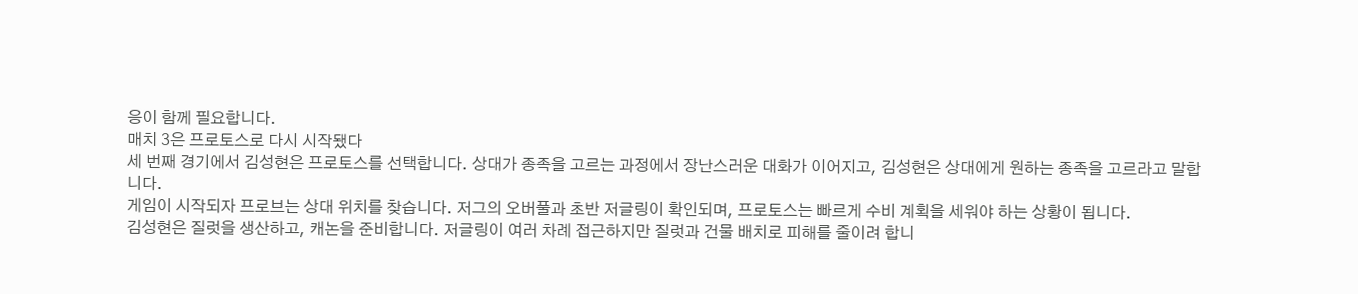응이 함께 필요합니다.
매치 3은 프로토스로 다시 시작됐다
세 번째 경기에서 김성현은 프로토스를 선택합니다. 상대가 종족을 고르는 과정에서 장난스러운 대화가 이어지고, 김성현은 상대에게 원하는 종족을 고르라고 말합니다.
게임이 시작되자 프로브는 상대 위치를 찾습니다. 저그의 오버풀과 초반 저글링이 확인되며, 프로토스는 빠르게 수비 계획을 세워야 하는 상황이 됩니다.
김성현은 질럿을 생산하고, 캐논을 준비합니다. 저글링이 여러 차례 접근하지만 질럿과 건물 배치로 피해를 줄이려 합니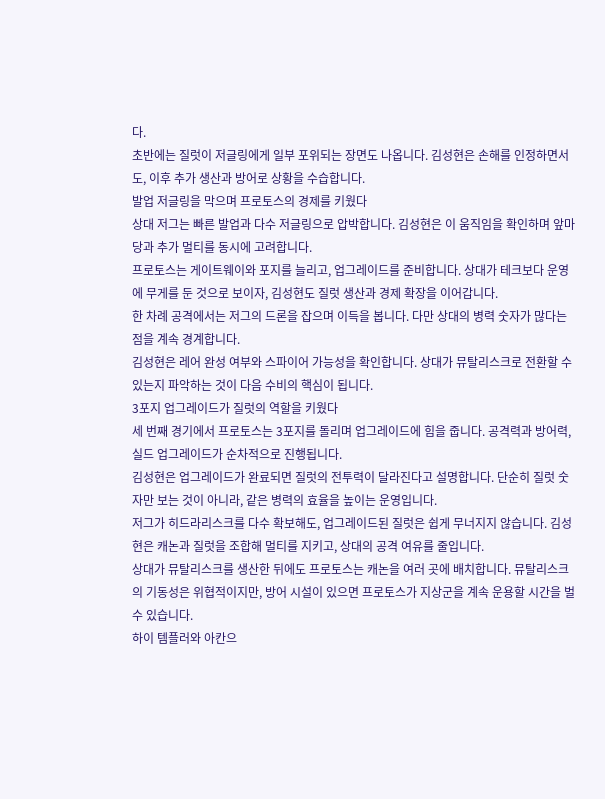다.
초반에는 질럿이 저글링에게 일부 포위되는 장면도 나옵니다. 김성현은 손해를 인정하면서도, 이후 추가 생산과 방어로 상황을 수습합니다.
발업 저글링을 막으며 프로토스의 경제를 키웠다
상대 저그는 빠른 발업과 다수 저글링으로 압박합니다. 김성현은 이 움직임을 확인하며 앞마당과 추가 멀티를 동시에 고려합니다.
프로토스는 게이트웨이와 포지를 늘리고, 업그레이드를 준비합니다. 상대가 테크보다 운영에 무게를 둔 것으로 보이자, 김성현도 질럿 생산과 경제 확장을 이어갑니다.
한 차례 공격에서는 저그의 드론을 잡으며 이득을 봅니다. 다만 상대의 병력 숫자가 많다는 점을 계속 경계합니다.
김성현은 레어 완성 여부와 스파이어 가능성을 확인합니다. 상대가 뮤탈리스크로 전환할 수 있는지 파악하는 것이 다음 수비의 핵심이 됩니다.
3포지 업그레이드가 질럿의 역할을 키웠다
세 번째 경기에서 프로토스는 3포지를 돌리며 업그레이드에 힘을 줍니다. 공격력과 방어력, 실드 업그레이드가 순차적으로 진행됩니다.
김성현은 업그레이드가 완료되면 질럿의 전투력이 달라진다고 설명합니다. 단순히 질럿 숫자만 보는 것이 아니라, 같은 병력의 효율을 높이는 운영입니다.
저그가 히드라리스크를 다수 확보해도, 업그레이드된 질럿은 쉽게 무너지지 않습니다. 김성현은 캐논과 질럿을 조합해 멀티를 지키고, 상대의 공격 여유를 줄입니다.
상대가 뮤탈리스크를 생산한 뒤에도 프로토스는 캐논을 여러 곳에 배치합니다. 뮤탈리스크의 기동성은 위협적이지만, 방어 시설이 있으면 프로토스가 지상군을 계속 운용할 시간을 벌 수 있습니다.
하이 템플러와 아칸으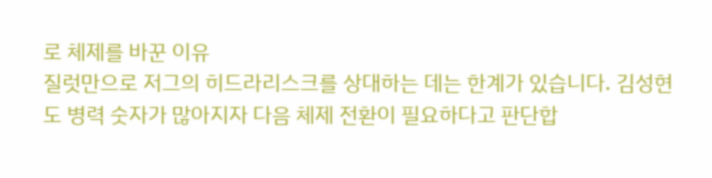로 체제를 바꾼 이유
질럿만으로 저그의 히드라리스크를 상대하는 데는 한계가 있습니다. 김성현도 병력 숫자가 많아지자 다음 체제 전환이 필요하다고 판단합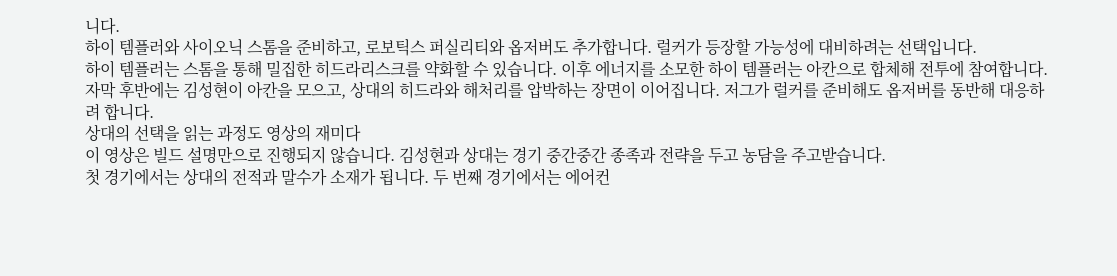니다.
하이 템플러와 사이오닉 스톰을 준비하고, 로보틱스 퍼실리티와 옵저버도 추가합니다. 럴커가 등장할 가능성에 대비하려는 선택입니다.
하이 템플러는 스톰을 통해 밀집한 히드라리스크를 약화할 수 있습니다. 이후 에너지를 소모한 하이 템플러는 아칸으로 합체해 전투에 참여합니다.
자막 후반에는 김성현이 아칸을 모으고, 상대의 히드라와 해처리를 압박하는 장면이 이어집니다. 저그가 럴커를 준비해도 옵저버를 동반해 대응하려 합니다.
상대의 선택을 읽는 과정도 영상의 재미다
이 영상은 빌드 설명만으로 진행되지 않습니다. 김성현과 상대는 경기 중간중간 종족과 전략을 두고 농담을 주고받습니다.
첫 경기에서는 상대의 전적과 말수가 소재가 됩니다. 두 번째 경기에서는 에어컨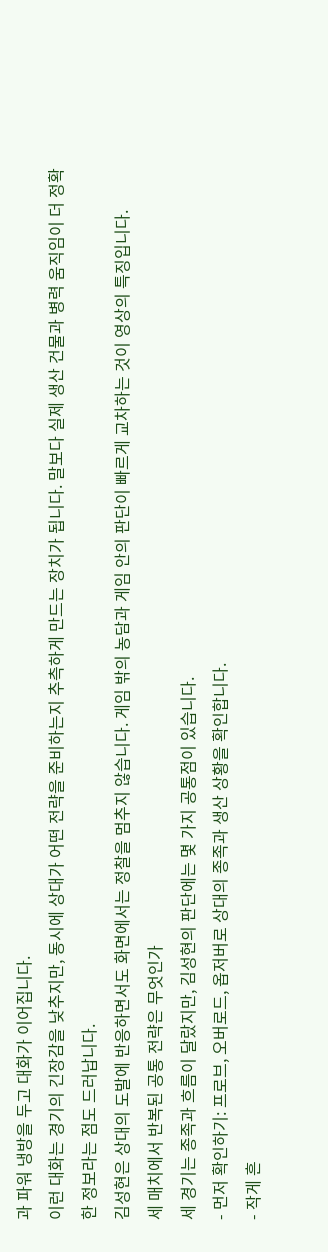과 파워 냉방을 두고 대화가 이어집니다.
이런 대화는 경기의 긴장감을 낮추지만, 동시에 상대가 어떤 전략을 준비하는지 추측하게 만드는 장치가 됩니다. 말보다 실제 생산 건물과 병력 움직임이 더 정확한 정보라는 점도 드러납니다.
김성현은 상대의 도발에 반응하면서도 화면에서는 정찰을 멈추지 않습니다. 게임 밖의 농담과 게임 안의 판단이 빠르게 교차하는 것이 영상의 특징입니다.
세 매치에서 반복된 공통 전략은 무엇인가
세 경기는 종족과 흐름이 달랐지만, 김성현의 판단에는 몇 가지 공통점이 있습니다.
- 먼저 확인하기: 프로브, 오버로드, 옵저버로 상대의 종족과 생산 상황을 확인합니다.
- 작게 흔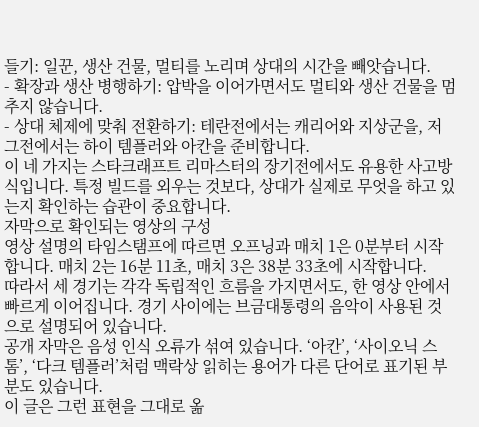들기: 일꾼, 생산 건물, 멀티를 노리며 상대의 시간을 빼앗습니다.
- 확장과 생산 병행하기: 압박을 이어가면서도 멀티와 생산 건물을 멈추지 않습니다.
- 상대 체제에 맞춰 전환하기: 테란전에서는 캐리어와 지상군을, 저그전에서는 하이 템플러와 아칸을 준비합니다.
이 네 가지는 스타크래프트 리마스터의 장기전에서도 유용한 사고방식입니다. 특정 빌드를 외우는 것보다, 상대가 실제로 무엇을 하고 있는지 확인하는 습관이 중요합니다.
자막으로 확인되는 영상의 구성
영상 설명의 타임스탬프에 따르면 오프닝과 매치 1은 0분부터 시작합니다. 매치 2는 16분 11초, 매치 3은 38분 33초에 시작합니다.
따라서 세 경기는 각각 독립적인 흐름을 가지면서도, 한 영상 안에서 빠르게 이어집니다. 경기 사이에는 브금대통령의 음악이 사용된 것으로 설명되어 있습니다.
공개 자막은 음성 인식 오류가 섞여 있습니다. ‘아칸’, ‘사이오닉 스톰’, ‘다크 템플러’처럼 맥락상 읽히는 용어가 다른 단어로 표기된 부분도 있습니다.
이 글은 그런 표현을 그대로 옮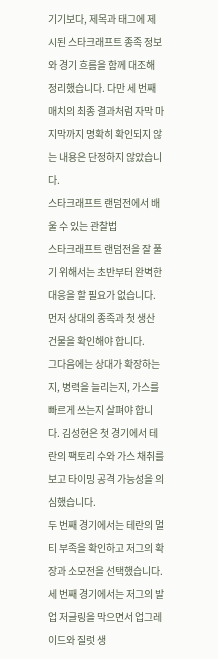기기보다, 제목과 태그에 제시된 스타크래프트 종족 정보와 경기 흐름을 함께 대조해 정리했습니다. 다만 세 번째 매치의 최종 결과처럼 자막 마지막까지 명확히 확인되지 않는 내용은 단정하지 않았습니다.
스타크래프트 랜덤전에서 배울 수 있는 관찰법
스타크래프트 랜덤전을 잘 풀기 위해서는 초반부터 완벽한 대응을 할 필요가 없습니다. 먼저 상대의 종족과 첫 생산 건물을 확인해야 합니다.
그다음에는 상대가 확장하는지, 병력을 늘리는지, 가스를 빠르게 쓰는지 살펴야 합니다. 김성현은 첫 경기에서 테란의 팩토리 수와 가스 채취를 보고 타이밍 공격 가능성을 의심했습니다.
두 번째 경기에서는 테란의 멀티 부족을 확인하고 저그의 확장과 소모전을 선택했습니다. 세 번째 경기에서는 저그의 발업 저글링을 막으면서 업그레이드와 질럿 생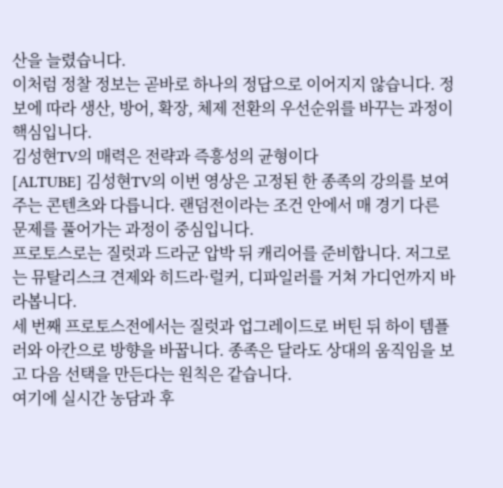산을 늘렸습니다.
이처럼 정찰 정보는 곧바로 하나의 정답으로 이어지지 않습니다. 정보에 따라 생산, 방어, 확장, 체제 전환의 우선순위를 바꾸는 과정이 핵심입니다.
김성현TV의 매력은 전략과 즉흥성의 균형이다
[ALTUBE] 김성현TV의 이번 영상은 고정된 한 종족의 강의를 보여주는 콘텐츠와 다릅니다. 랜덤전이라는 조건 안에서 매 경기 다른 문제를 풀어가는 과정이 중심입니다.
프로토스로는 질럿과 드라군 압박 뒤 캐리어를 준비합니다. 저그로는 뮤탈리스크 견제와 히드라·럴커, 디파일러를 거쳐 가디언까지 바라봅니다.
세 번째 프로토스전에서는 질럿과 업그레이드로 버틴 뒤 하이 템플러와 아칸으로 방향을 바꿉니다. 종족은 달라도 상대의 움직임을 보고 다음 선택을 만든다는 원칙은 같습니다.
여기에 실시간 농담과 후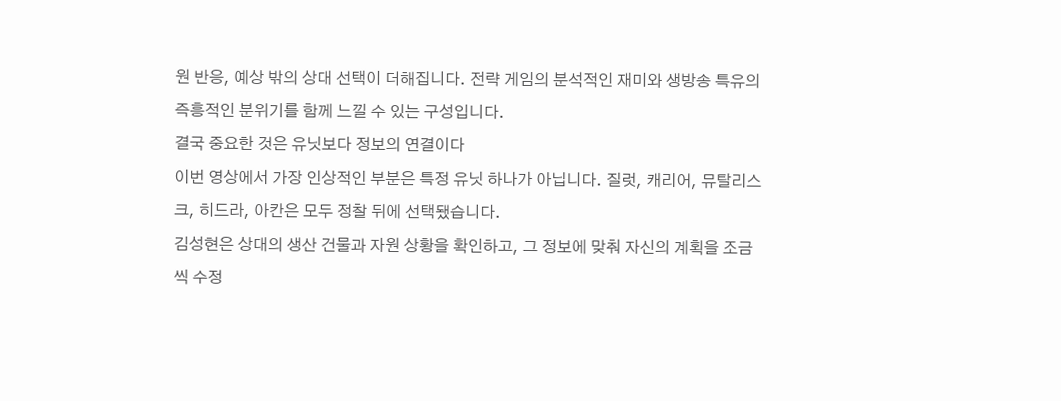원 반응, 예상 밖의 상대 선택이 더해집니다. 전략 게임의 분석적인 재미와 생방송 특유의 즉흥적인 분위기를 함께 느낄 수 있는 구성입니다.
결국 중요한 것은 유닛보다 정보의 연결이다
이번 영상에서 가장 인상적인 부분은 특정 유닛 하나가 아닙니다. 질럿, 캐리어, 뮤탈리스크, 히드라, 아칸은 모두 정찰 뒤에 선택됐습니다.
김성현은 상대의 생산 건물과 자원 상황을 확인하고, 그 정보에 맞춰 자신의 계획을 조금씩 수정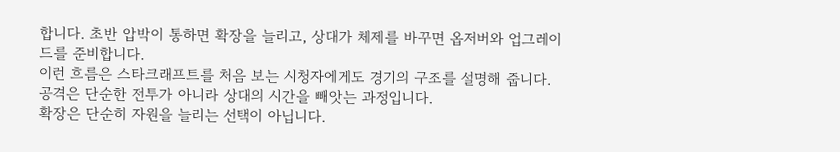합니다. 초반 압박이 통하면 확장을 늘리고, 상대가 체제를 바꾸면 옵저버와 업그레이드를 준비합니다.
이런 흐름은 스타크래프트를 처음 보는 시청자에게도 경기의 구조를 설명해 줍니다. 공격은 단순한 전투가 아니라 상대의 시간을 빼앗는 과정입니다.
확장은 단순히 자원을 늘리는 선택이 아닙니다.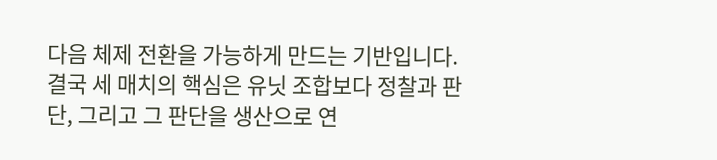다음 체제 전환을 가능하게 만드는 기반입니다. 결국 세 매치의 핵심은 유닛 조합보다 정찰과 판단, 그리고 그 판단을 생산으로 연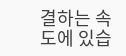결하는 속도에 있습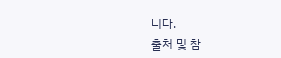니다.
출처 및 참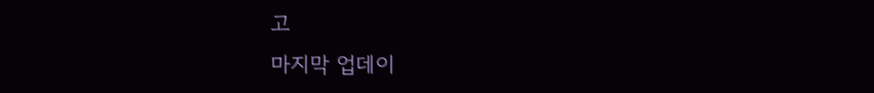고
마지막 업데이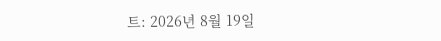트: 2026년 8월 19일